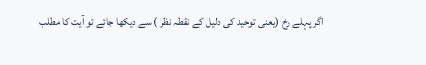اگر پہلے رخ (یعنی توحید کی دلیل کے نقطہ نظر ) سے دیکھا جائے تو آیت کا مطلب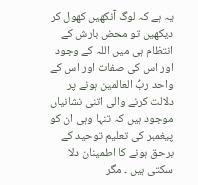یہ ہے کہ لوگ آنکھیں کھول کر دیکھیں تو محض بارش کے انتظام ہی میں اللہ کے وجود اور اس کی صفات اور اس کے واحد ربُّ العالمین ہونے پر دلالت کرنے والی اتنی نشانیاں موجود ہیں کہ تنہا وہی ان کو پیغمبر کی تعلیم توحید کے برحق ہونے کا اطمینان دلا سکتی ہیں ۔ مگر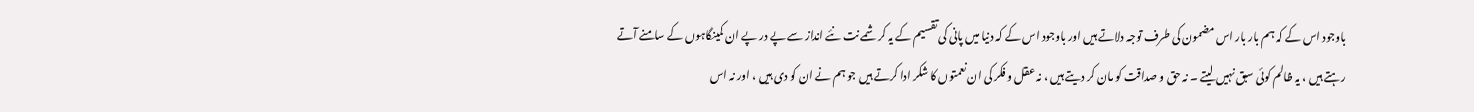باوجود اس کے کہ ہم بار بار اس مضمون کی طرف توجہ دلاتے ہیں اور باوجود اس کے کہ دنیا میں پانی کی تقسیم کے یہ کرشمے نت نئے انداز سے پے در پے ان کمینگاہوں کے سامنے آتے رہتے ہیں ، یہ ظالم کوئی سبق نہیں لیتے ۔ نہ حق و صداقت کو مان کر دیتے ہیں ، نہ عقل و فکر کی ان نعمتوں کا شکر ادا کرتے ہیں جو ہم نے ان کو دی ہیں ، اور نہ اس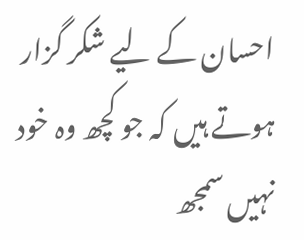احسان کے لیے شکر گزار ہوتے ہیں کہ جو کچھ وہ خود نہیں سمجھ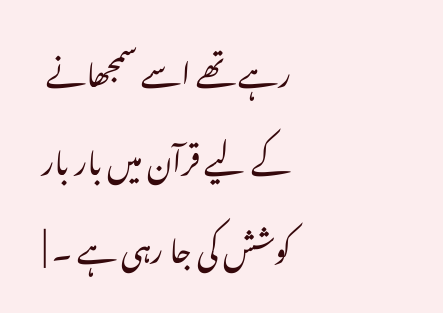رہے تھے اسے سمجھانے کے لیے قرآن میں بار بار کوشش کی جا رہی ہے ۔ |